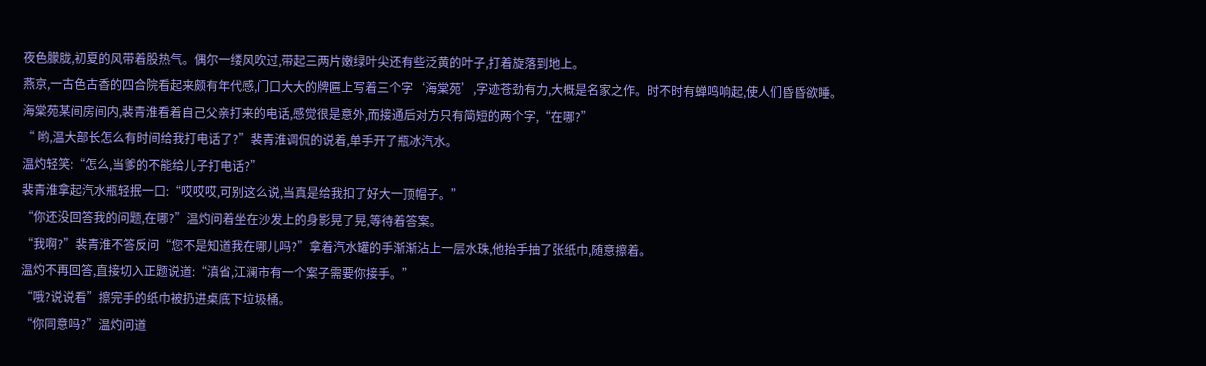夜色朦胧,初夏的风带着股热气。偶尔一缕风吹过,带起三两片嫩绿叶尖还有些泛黄的叶子,打着旋落到地上。
燕京,一古色古香的四合院看起来颇有年代感,门口大大的牌匾上写着三个字‘海棠苑’,字迹苍劲有力,大概是名家之作。时不时有蝉鸣响起,使人们昏昏欲睡。
海棠苑某间房间内,裴青淮看着自己父亲打来的电话,感觉很是意外,而接通后对方只有简短的两个字,“在哪?”
“ 哟,温大部长怎么有时间给我打电话了?”裴青淮调侃的说着,单手开了瓶冰汽水。
温灼轻笑:“怎么,当爹的不能给儿子打电话?”
裴青淮拿起汽水瓶轻抿一口:“哎哎哎,可别这么说,当真是给我扣了好大一顶帽子。”
“你还没回答我的问题,在哪?”温灼问着坐在沙发上的身影晃了晃,等待着答案。
“我啊?”裴青淮不答反问“您不是知道我在哪儿吗?”拿着汽水罐的手渐渐沾上一层水珠,他抬手抽了张纸巾,随意擦着。
温灼不再回答,直接切入正题说道:“滇省,江澜市有一个案子需要你接手。”
“哦?说说看”擦完手的纸巾被扔进桌底下垃圾桶。
“你同意吗?”温灼问道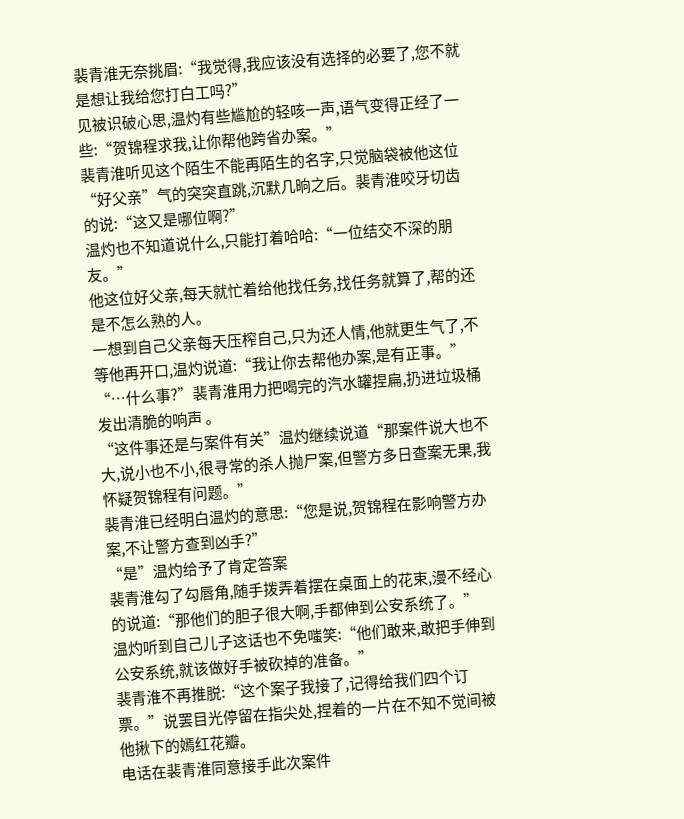裴青淮无奈挑眉:“我觉得,我应该没有选择的必要了,您不就是想让我给您打白工吗?”
见被识破心思,温灼有些尴尬的轻咳一声,语气变得正经了一些:“贺锦程求我,让你帮他跨省办案。”
裴青淮听见这个陌生不能再陌生的名字,只觉脑袋被他这位“好父亲”气的突突直跳,沉默几晌之后。裴青淮咬牙切齿的说:“这又是哪位啊?”
温灼也不知道说什么,只能打着哈哈:“一位结交不深的朋友。”
他这位好父亲,每天就忙着给他找任务,找任务就算了,帮的还是不怎么熟的人。
一想到自己父亲每天压榨自己,只为还人情,他就更生气了,不等他再开口,温灼说道:“我让你去帮他办案,是有正事。”
“…什么事?”裴青淮用力把喝完的汽水罐捏扁,扔进垃圾桶发出清脆的响声 。
“这件事还是与案件有关”温灼继续说道“那案件说大也不大,说小也不小,很寻常的杀人抛尸案,但警方多日查案无果,我怀疑贺锦程有问题。”
裴青淮已经明白温灼的意思:“您是说,贺锦程在影响警方办案,不让警方查到凶手?”
“是”温灼给予了肯定答案
裴青淮勾了勾唇角,随手拨弄着摆在桌面上的花束,漫不经心的说道:“那他们的胆子很大啊,手都伸到公安系统了。”
温灼听到自己儿子这话也不免嗤笑:“他们敢来,敢把手伸到公安系统,就该做好手被砍掉的准备。”
裴青淮不再推脱:“这个案子我接了,记得给我们四个订票。”说罢目光停留在指尖处,捏着的一片在不知不觉间被他揪下的嫣红花瓣。
电话在裴青淮同意接手此次案件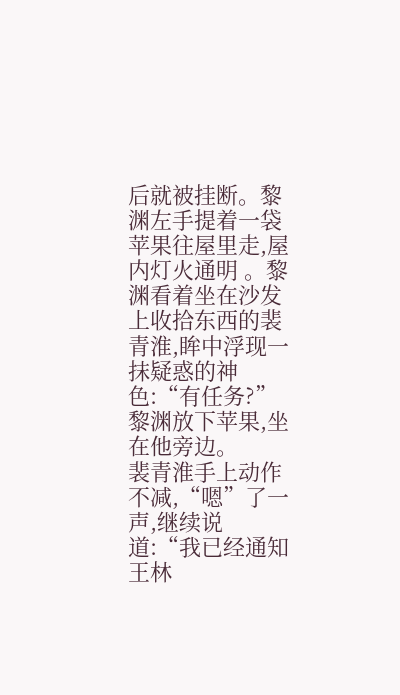后就被挂断。黎渊左手提着一袋苹果往屋里走,屋内灯火通明 。黎渊看着坐在沙发上收拾东西的裴青淮,眸中浮现一抹疑惑的神色:“有任务?”
黎渊放下苹果,坐在他旁边。
裴青淮手上动作不减,“嗯”了一声,继续说道:“我已经通知王林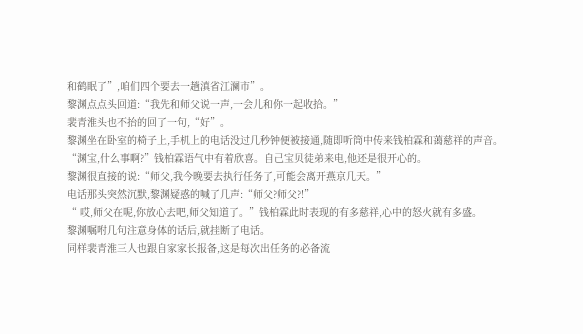和鹤眠了”,咱们四个要去一趟滇省江澜市”。
黎渊点点头回道:“我先和师父说一声,一会儿和你一起收拾。”
裴青淮头也不抬的回了一句,“好”。
黎渊坐在卧室的椅子上,手机上的电话没过几秒钟便被接通,随即听筒中传来钱柏霖和蔼慈祥的声音。
“渊宝,什么事啊?”钱柏霖语气中有着欣喜。自己宝贝徒弟来电,他还是很开心的。
黎渊很直接的说:“师父,我今晚要去执行任务了,可能会离开燕京几天。”
电话那头突然沉默,黎渊疑惑的喊了几声:“师父?师父?!”
“ 哎,师父在呢,你放心去吧,师父知道了。”钱柏霖此时表现的有多慈祥,心中的怒火就有多盛。
黎渊嘱咐几句注意身体的话后,就挂断了电话。
同样裴青淮三人也跟自家家长报备,这是每次出任务的必备流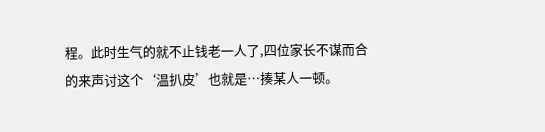程。此时生气的就不止钱老一人了,四位家长不谋而合的来声讨这个‘温扒皮’也就是…揍某人一顿。